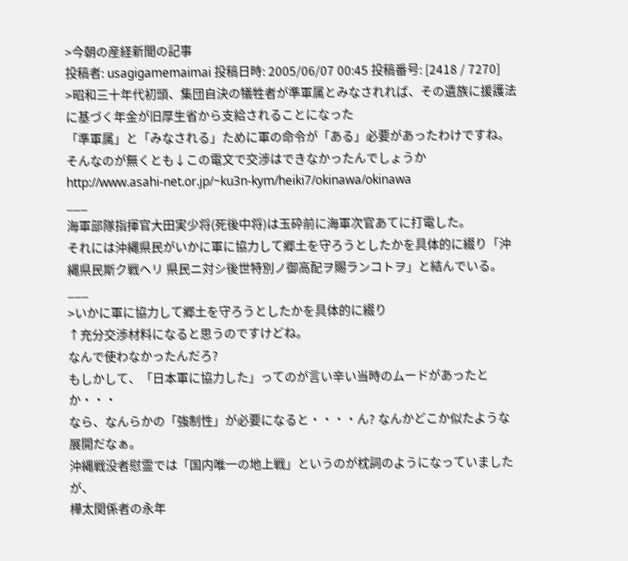>今朝の産経新聞の記事
投稿者: usagigamemaimai 投稿日時: 2005/06/07 00:45 投稿番号: [2418 / 7270]
>昭和三十年代初頭、集団自決の犠牲者が準軍属とみなされれば、その遺族に援護法に基づく年金が旧厚生省から支給されることになった
「準軍属」と「みなされる」ために軍の命令が「ある」必要があったわけですね。
そんなのが無くとも↓この電文で交渉はできなかったんでしょうか
http://www.asahi-net.or.jp/~ku3n-kym/heiki7/okinawa/okinawa
___
海軍部隊指揮官大田実少将(死後中将)は玉砕前に海軍次官あてに打電した。
それには沖縄県民がいかに軍に協力して郷土を守ろうとしたかを具体的に綴り「沖縄県民斯ク戦ヘリ 県民ニ対シ後世特別ノ御高配ヲ賜ランコトヲ」と結んでいる。
___
>いかに軍に協力して郷土を守ろうとしたかを具体的に綴り
↑充分交渉材料になると思うのですけどね。
なんで使わなかったんだろ?
もしかして、「日本軍に協力した」ってのが言い辛い当時のムードがあったとか・・・
なら、なんらかの「強制性」が必要になると・・・・ん? なんかどこか似たような展開だなぁ。
沖縄戦没者慰霊では「国内唯一の地上戦」というのが枕詞のようになっていましたが、
樺太関係者の永年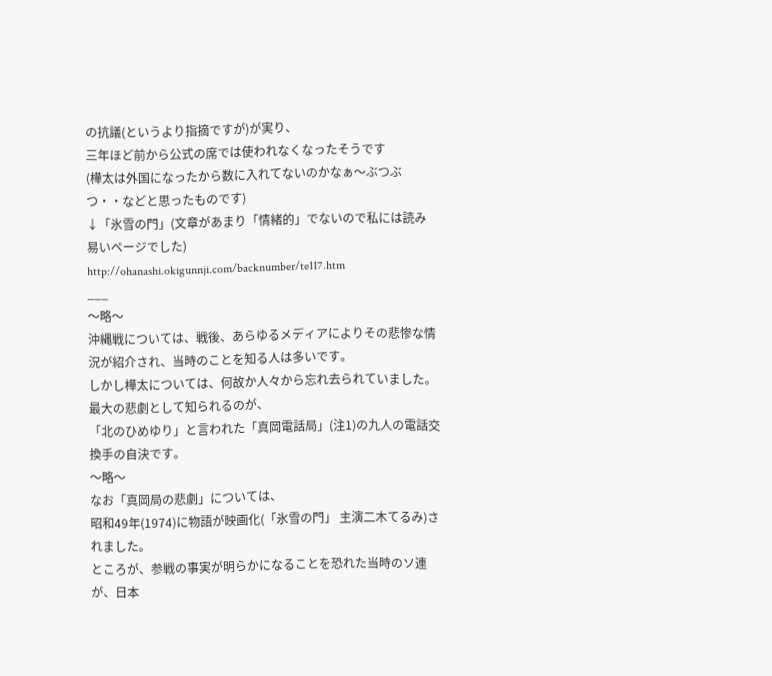の抗議(というより指摘ですが)が実り、
三年ほど前から公式の席では使われなくなったそうです
(樺太は外国になったから数に入れてないのかなぁ〜ぶつぶつ・・などと思ったものです)
↓「氷雪の門」(文章があまり「情緒的」でないので私には読み易いページでした)
http://ohanashi.okigunnji.com/backnumber/te117.htm
___
〜略〜
沖縄戦については、戦後、あらゆるメディアによりその悲惨な情況が紹介され、当時のことを知る人は多いです。
しかし樺太については、何故か人々から忘れ去られていました。
最大の悲劇として知られるのが、
「北のひめゆり」と言われた「真岡電話局」(注1)の九人の電話交換手の自決です。
〜略〜
なお「真岡局の悲劇」については、
昭和49年(1974)に物語が映画化(「氷雪の門」 主演二木てるみ)されました。
ところが、参戦の事実が明らかになることを恐れた当時のソ連が、日本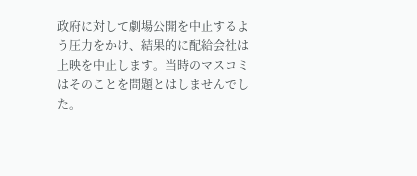政府に対して劇場公開を中止するよう圧力をかけ、結果的に配給会社は上映を中止します。当時のマスコミはそのことを問題とはしませんでした。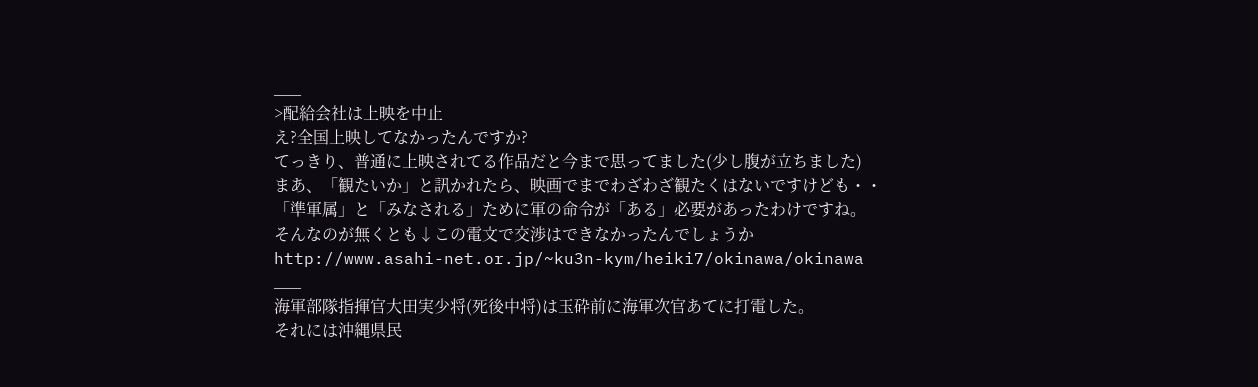___
>配給会社は上映を中止
え?全国上映してなかったんですか?
てっきり、普通に上映されてる作品だと今まで思ってました(少し腹が立ちました)
まあ、「観たいか」と訊かれたら、映画でまでわざわざ観たくはないですけども・・
「準軍属」と「みなされる」ために軍の命令が「ある」必要があったわけですね。
そんなのが無くとも↓この電文で交渉はできなかったんでしょうか
http://www.asahi-net.or.jp/~ku3n-kym/heiki7/okinawa/okinawa
___
海軍部隊指揮官大田実少将(死後中将)は玉砕前に海軍次官あてに打電した。
それには沖縄県民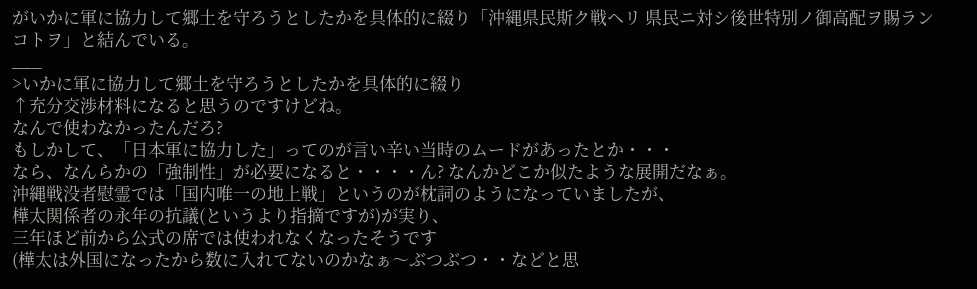がいかに軍に協力して郷土を守ろうとしたかを具体的に綴り「沖縄県民斯ク戦ヘリ 県民ニ対シ後世特別ノ御高配ヲ賜ランコトヲ」と結んでいる。
___
>いかに軍に協力して郷土を守ろうとしたかを具体的に綴り
↑充分交渉材料になると思うのですけどね。
なんで使わなかったんだろ?
もしかして、「日本軍に協力した」ってのが言い辛い当時のムードがあったとか・・・
なら、なんらかの「強制性」が必要になると・・・・ん? なんかどこか似たような展開だなぁ。
沖縄戦没者慰霊では「国内唯一の地上戦」というのが枕詞のようになっていましたが、
樺太関係者の永年の抗議(というより指摘ですが)が実り、
三年ほど前から公式の席では使われなくなったそうです
(樺太は外国になったから数に入れてないのかなぁ〜ぶつぶつ・・などと思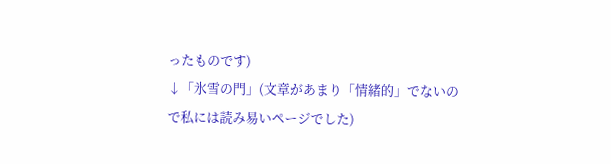ったものです)
↓「氷雪の門」(文章があまり「情緒的」でないので私には読み易いページでした)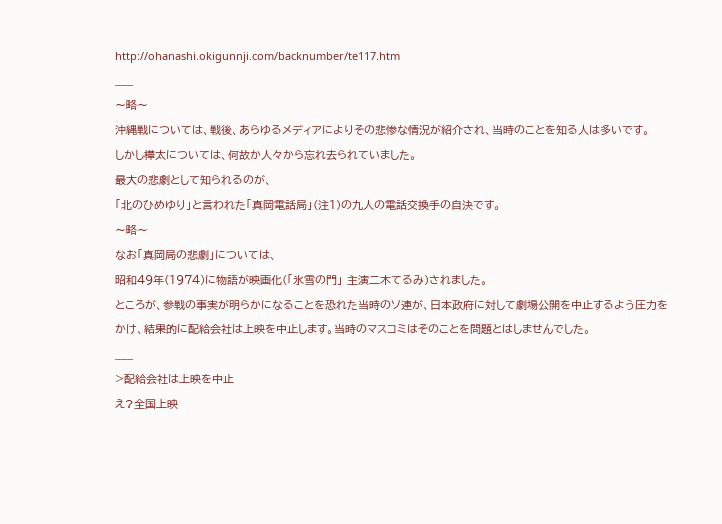http://ohanashi.okigunnji.com/backnumber/te117.htm
___
〜略〜
沖縄戦については、戦後、あらゆるメディアによりその悲惨な情況が紹介され、当時のことを知る人は多いです。
しかし樺太については、何故か人々から忘れ去られていました。
最大の悲劇として知られるのが、
「北のひめゆり」と言われた「真岡電話局」(注1)の九人の電話交換手の自決です。
〜略〜
なお「真岡局の悲劇」については、
昭和49年(1974)に物語が映画化(「氷雪の門」 主演二木てるみ)されました。
ところが、参戦の事実が明らかになることを恐れた当時のソ連が、日本政府に対して劇場公開を中止するよう圧力をかけ、結果的に配給会社は上映を中止します。当時のマスコミはそのことを問題とはしませんでした。
___
>配給会社は上映を中止
え?全国上映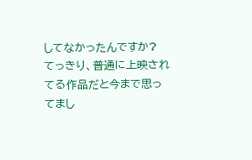してなかったんですか?
てっきり、普通に上映されてる作品だと今まで思ってまし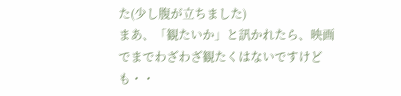た(少し腹が立ちました)
まあ、「観たいか」と訊かれたら、映画でまでわざわざ観たくはないですけども・・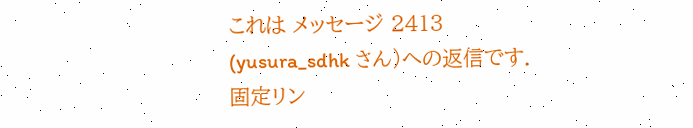これは メッセージ 2413 (yusura_sdhk さん)への返信です.
固定リン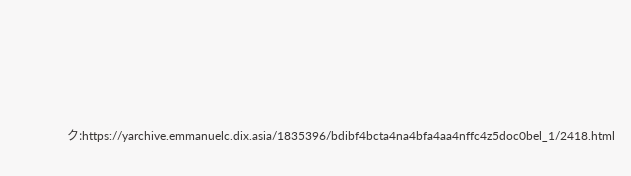ク:https://yarchive.emmanuelc.dix.asia/1835396/bdibf4bcta4na4bfa4aa4nffc4z5doc0bel_1/2418.html